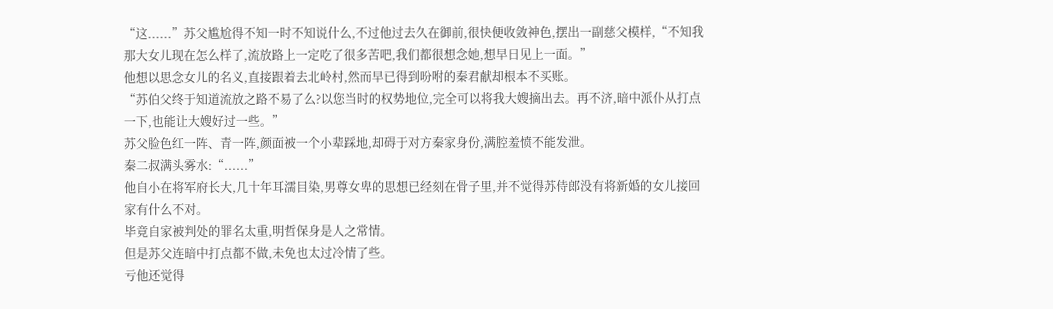“这......”苏父尴尬得不知一时不知说什么,不过他过去久在御前,很快便收敛神色,摆出一副慈父模样,“不知我那大女儿现在怎么样了,流放路上一定吃了很多苦吧,我们都很想念她,想早日见上一面。”
他想以思念女儿的名义,直接跟着去北岭村,然而早已得到吩咐的秦君献却根本不买账。
“苏伯父终于知道流放之路不易了么?以您当时的权势地位,完全可以将我大嫂摘出去。再不济,暗中派仆从打点一下,也能让大嫂好过一些。”
苏父脸色红一阵、青一阵,颜面被一个小辈踩地,却碍于对方秦家身份,满腔羞愤不能发泄。
秦二叔满头雾水:“......”
他自小在将军府长大,几十年耳濡目染,男尊女卑的思想已经刻在骨子里,并不觉得苏侍郎没有将新婚的女儿接回家有什么不对。
毕竟自家被判处的罪名太重,明哲保身是人之常情。
但是苏父连暗中打点都不做,未免也太过冷情了些。
亏他还觉得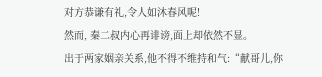对方恭谦有礼,令人如沐春风呢!
然而, 秦二叔内心再诽谤,面上却依然不显。
出于两家姻亲关系,他不得不维持和气:“献哥儿,你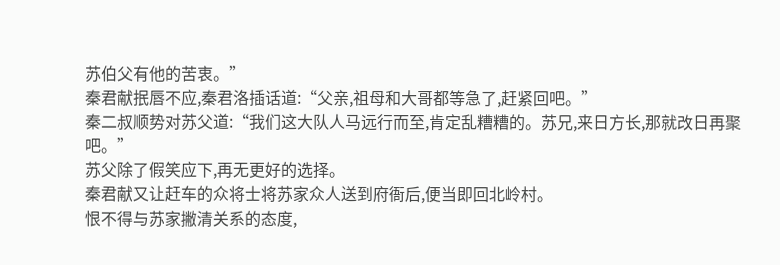苏伯父有他的苦衷。”
秦君献抿唇不应,秦君洛插话道:“父亲,祖母和大哥都等急了,赶紧回吧。”
秦二叔顺势对苏父道:“我们这大队人马远行而至,肯定乱糟糟的。苏兄,来日方长,那就改日再聚吧。”
苏父除了假笑应下,再无更好的选择。
秦君献又让赶车的众将士将苏家众人送到府衙后,便当即回北岭村。
恨不得与苏家撇清关系的态度,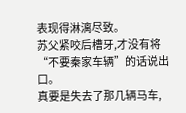表现得淋漓尽致。
苏父紧咬后槽牙,才没有将“不要秦家车辆”的话说出口。
真要是失去了那几辆马车,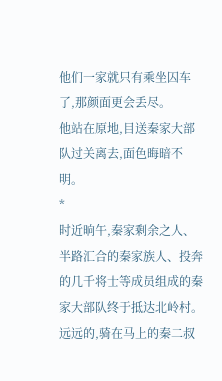他们一家就只有乘坐囚车了,那颜面更会丢尽。
他站在原地,目送秦家大部队过关离去,面色晦暗不明。
*
时近晌午,秦家剩余之人、半路汇合的秦家族人、投奔的几千将士等成员组成的秦家大部队终于抵达北岭村。
远远的,骑在马上的秦二叔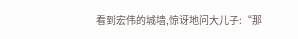看到宏伟的城墙,惊讶地问大儿子:“那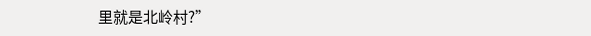里就是北岭村?”